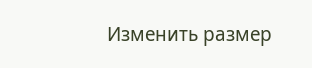Изменить размер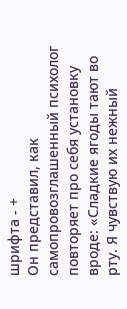шрифта - +
Он представил, как самопровозглашенный психолог повторяет про себя установку вроде: «Сладкие ягоды тают во рту. Я чувствую их нежный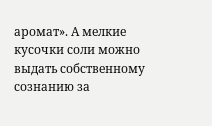аромат». А мелкие кусочки соли можно выдать собственному сознанию за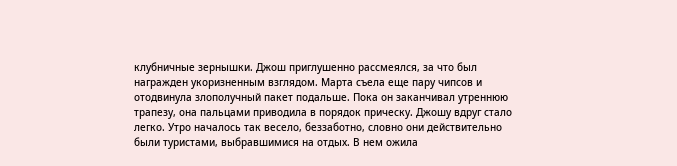клубничные зернышки. Джош приглушенно рассмеялся, за что был награжден укоризненным взглядом. Марта съела еще пару чипсов и отодвинула злополучный пакет подальше. Пока он заканчивал утреннюю трапезу, она пальцами приводила в порядок прическу. Джошу вдруг стало легко. Утро началось так весело, беззаботно, словно они действительно были туристами, выбравшимися на отдых. В нем ожила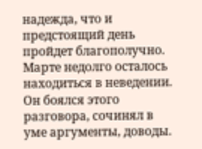надежда, что и предстоящий день пройдет благополучно. Марте недолго осталось находиться в неведении. Он боялся этого разговора, сочинял в уме аргументы, доводы.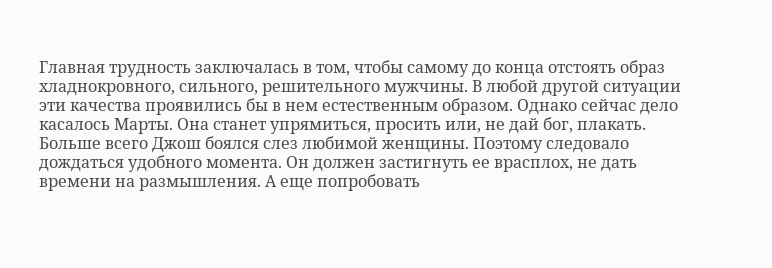Главная трудность заключалась в том, чтобы самому до конца отстоять образ хладнокровного, сильного, решительного мужчины. В любой другой ситуации эти качества проявились бы в нем естественным образом. Однако сейчас дело касалось Марты. Она станет упрямиться, просить или, не дай бог, плакать. Больше всего Джош боялся слез любимой женщины. Поэтому следовало дождаться удобного момента. Он должен застигнуть ее врасплох, не дать времени на размышления. А еще попробовать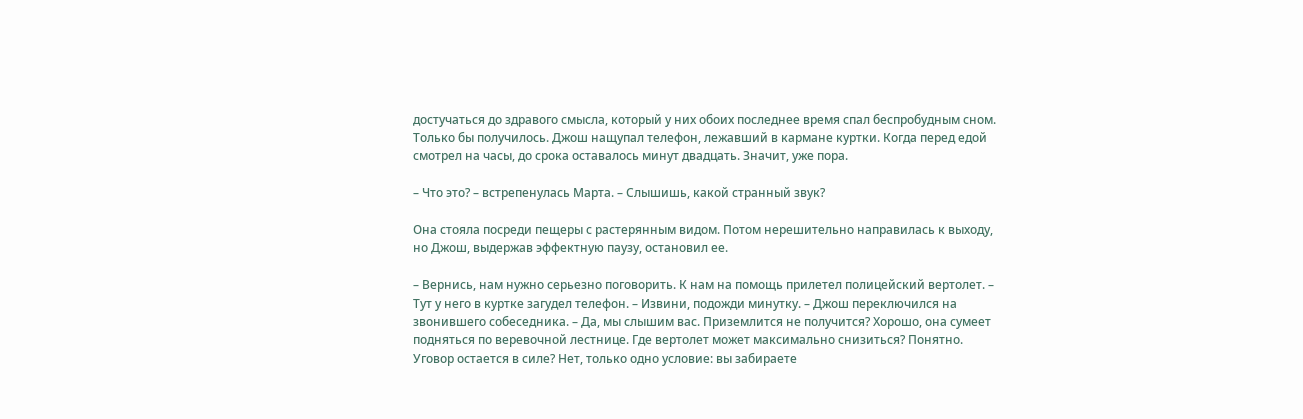достучаться до здравого смысла, который у них обоих последнее время спал беспробудным сном. Только бы получилось. Джош нащупал телефон, лежавший в кармане куртки. Когда перед едой смотрел на часы, до срока оставалось минут двадцать. Значит, уже пора.

– Что это? – встрепенулась Марта. – Слышишь, какой странный звук?

Она стояла посреди пещеры с растерянным видом. Потом нерешительно направилась к выходу, но Джош, выдержав эффектную паузу, остановил ее.

– Вернись, нам нужно серьезно поговорить. К нам на помощь прилетел полицейский вертолет. – Тут у него в куртке загудел телефон. – Извини, подожди минутку. – Джош переключился на звонившего собеседника. – Да, мы слышим вас. Приземлится не получится? Хорошо, она сумеет подняться по веревочной лестнице. Где вертолет может максимально снизиться? Понятно. Уговор остается в силе? Нет, только одно условие: вы забираете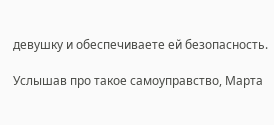девушку и обеспечиваете ей безопасность.

Услышав про такое самоуправство, Марта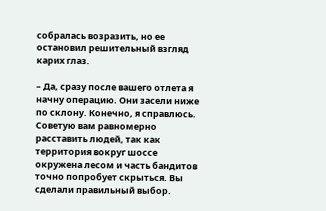собралась возразить, но ее остановил решительный взгляд карих глаз.

– Да, сразу после вашего отлета я начну операцию. Они засели ниже по склону. Конечно, я справлюсь. Советую вам равномерно расставить людей, так как территория вокруг шоссе окружена лесом и часть бандитов точно попробует скрыться. Вы сделали правильный выбор.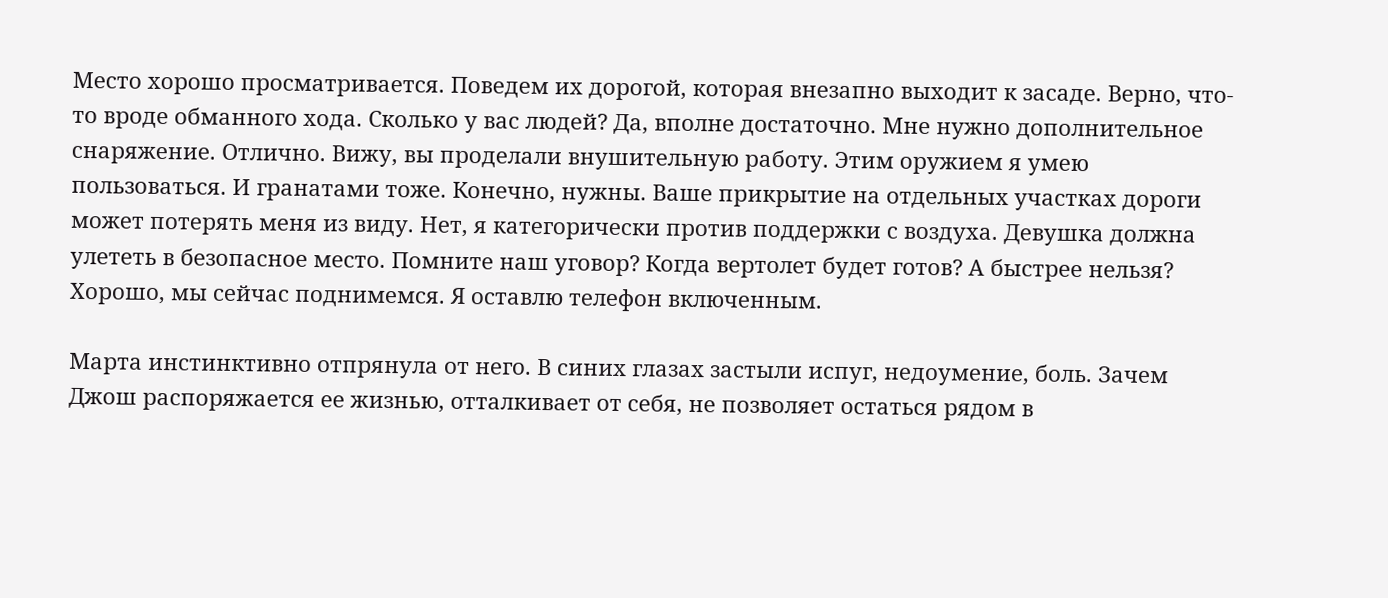Место хорошо просматривается. Поведем их дорогой, которая внезапно выходит к засаде. Верно, что-то вроде обманного хода. Сколько у вас людей? Да, вполне достаточно. Мне нужно дополнительное снаряжение. Отлично. Вижу, вы проделали внушительную работу. Этим оружием я умею пользоваться. И гранатами тоже. Конечно, нужны. Ваше прикрытие на отдельных участках дороги может потерять меня из виду. Нет, я категорически против поддержки с воздуха. Девушка должна улететь в безопасное место. Помните наш уговор? Когда вертолет будет готов? А быстрее нельзя? Хорошо, мы сейчас поднимемся. Я оставлю телефон включенным.

Марта инстинктивно отпрянула от него. В синих глазах застыли испуг, недоумение, боль. Зачем Джош распоряжается ее жизнью, отталкивает от себя, не позволяет остаться рядом в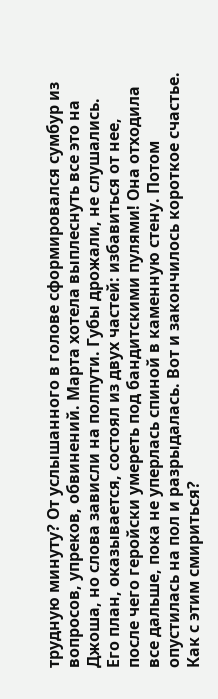трудную минуту? От услышанного в голове сформировался сумбур из вопросов, упреков, обвинений. Марта хотела выплеснуть все это на Джоша, но слова зависли на полпути. Губы дрожали, не слушались. Его план, оказывается, состоял из двух частей: избавиться от нее, после чего геройски умереть под бандитскими пулями! Она отходила все дальше, пока не уперлась спиной в каменную стену. Потом опустилась на пол и разрыдалась. Вот и закончилось короткое счастье. Как с этим смириться?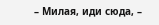– Милая, иди сюда, –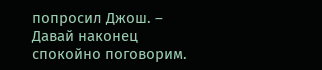попросил Джош. – Давай наконец спокойно поговорим.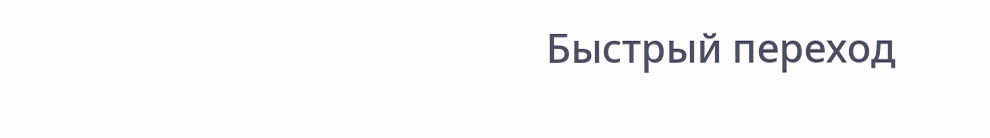Быстрый переход